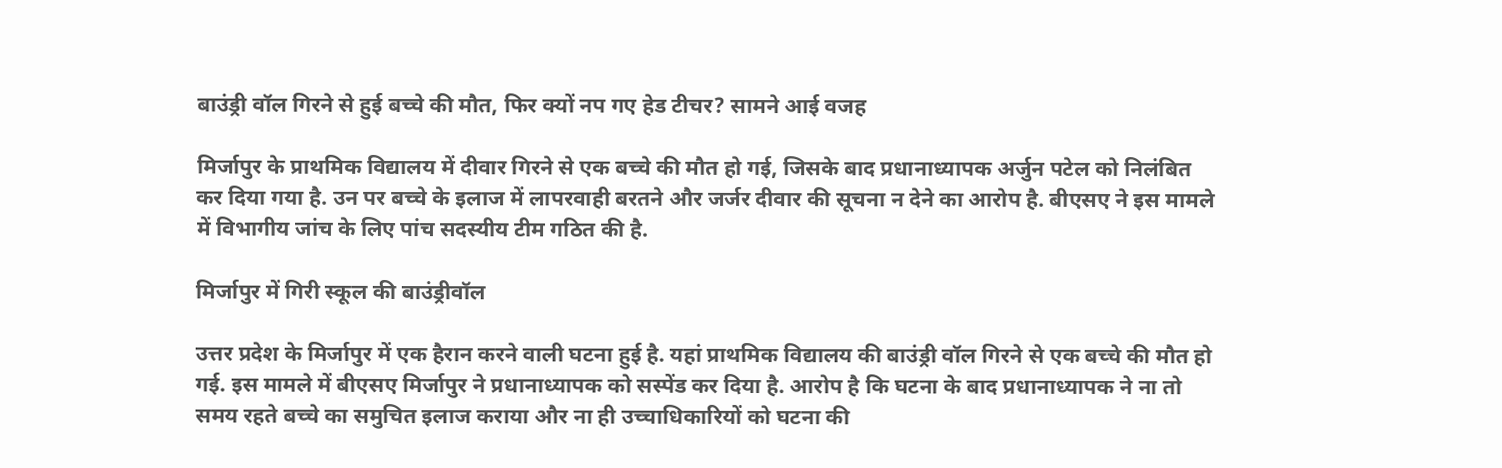बाउंड्री वॉल गिरने से हुई बच्चे की मौत, फिर क्यों नप गए हेड टीचर? सामने आई वजह

मिर्जापुर के प्राथमिक विद्यालय में दीवार गिरने से एक बच्चे की मौत हो गई, जिसके बाद प्रधानाध्यापक अर्जुन पटेल को निलंबित कर दिया गया है. उन पर बच्चे के इलाज में लापरवाही बरतने और जर्जर दीवार की सूचना न देने का आरोप है. बीएसए ने इस मामले में विभागीय जांच के लिए पांच सदस्यीय टीम गठित की है.

मिर्जापुर में गिरी स्कूल की बाउंड्रीवॉल

उत्तर प्रदेश के मिर्जापुर में एक हैरान करने वाली घटना हुई है. यहां प्राथमिक विद्यालय की बाउंड्री वॉल गिरने से एक बच्चे की मौत हो गई. इस मामले में बीएसए मिर्जापुर ने प्रधानाध्यापक को सस्पेंड कर दिया है. आरोप है कि घटना के बाद प्रधानाध्यापक ने ना तो समय रहते बच्चे का समुचित इलाज कराया और ना ही उच्चाधिकारियों को घटना की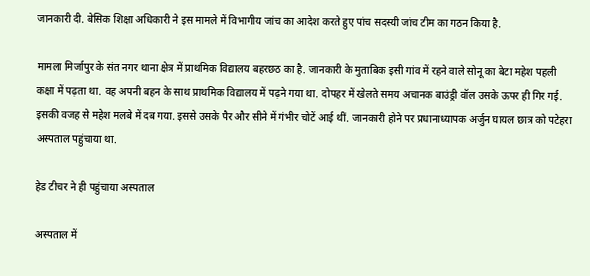जानकारी दी. बेसिक शिक्षा अधिकारी ने इस मामले में विभागीय जांच का आदेश करते हुए पांच सदस्यी जांच टीम का गठन किया है.

मामला मिर्जापुर के संत नगर थाना क्षेत्र में प्राथमिक विद्यालय बहरछठ का है. जानकारी के मुताबिक इसी गांव में रहने वाले सोनू का बेटा महेश पहली कक्षा में पढ़ता था. वह अपनी बहन के साथ प्राथमिक विद्यालय में पढ़ने गया था. दोपहर में खेलते समय अचानक बाउंड्री वॉल उसके ऊपर ही गिर गई. इसकी वजह से महेश मलबे में दब गया. इससे उसके पैर और सीने में गंभीर चोटें आई थीं. जानकारी होने पर प्रधानाध्यापक अर्जुन घायल छात्र को पटेहरा अस्पताल पहुंचाया था.

हेड टीचर ने ही पहुंचाया अस्पताल

अस्पताल में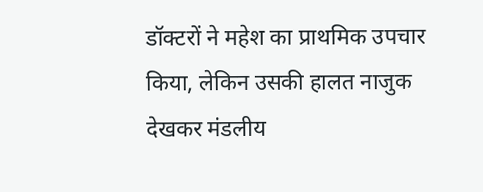डॉक्टरों ने महेश का प्राथमिक उपचार किया, लेकिन उसकी हालत नाजुक देखकर मंडलीय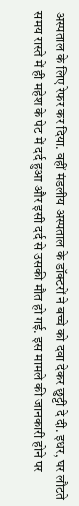अस्पताल के लिए रेफर कर दिया. वहीं मंडलीय अस्पताल के डॉक्टरों ने बच्चे को दवा देकर छुट्टी दे दी. इधर, घर लौटते समय रास्ते में ही महेश के पेट में दर्द हुआ और इसी दर्द से उसकी मौत हो गई. इस मामले की जानकारी होने पर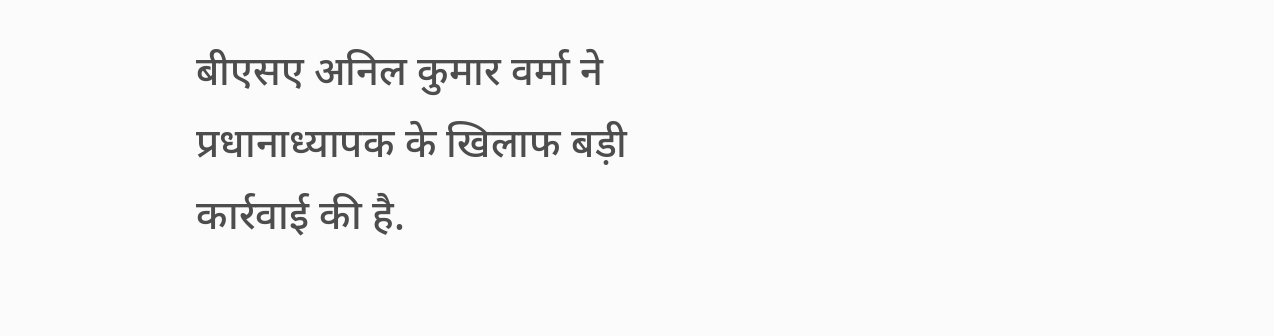बीएसए अनिल कुमार वर्मा ने प्रधानाध्यापक के खिलाफ बड़ी कार्रवाई की है.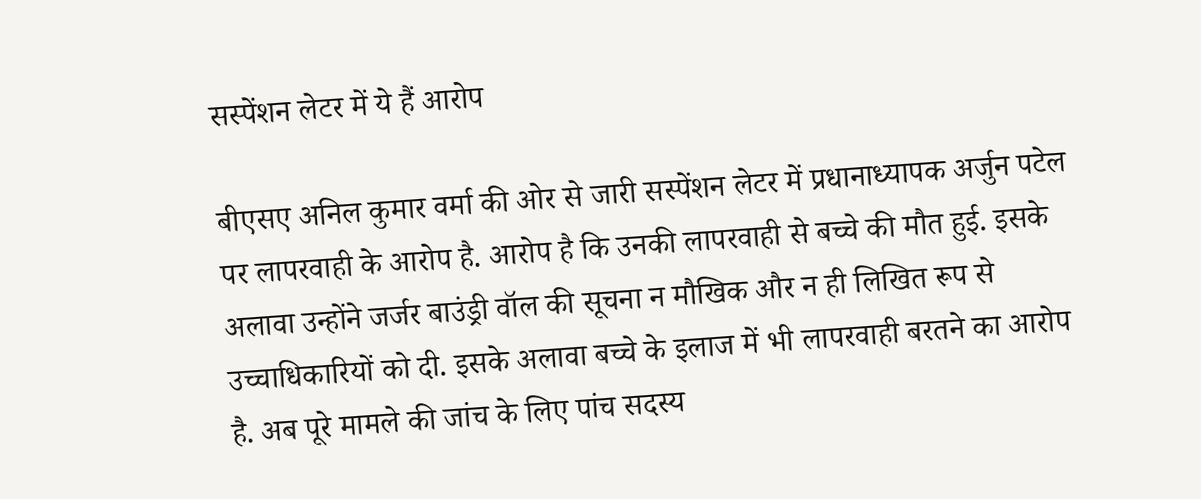सस्पेंशन लेटर में ये हैं आरोप

बीएसए अनिल कुमार वर्मा की ओर से जारी सस्पेंशन लेटर में प्रधानाध्यापक अर्जुन पटेल पर लापरवाही के आरोप है. आरोप है कि उनकी लापरवाही से बच्चे की मौत हुई. इसके अलावा उन्होंने जर्जर बाउंड्री वॉल की सूचना न मौखिक और न ही लिखित रूप से उच्चाधिकारियों को दी. इसके अलावा बच्चे के इलाज में भी लापरवाही बरतने का आरोप है. अब पूरे मामले की जांच के लिए पांच सदस्य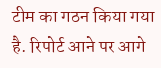टीम का गठन किया गया है. रिपोर्ट आने पर आगे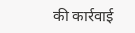की कार्रवाई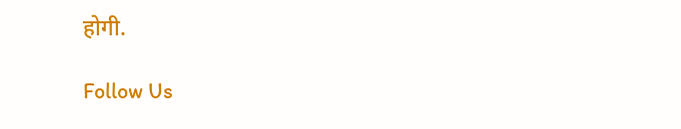होगी.

Follow Us